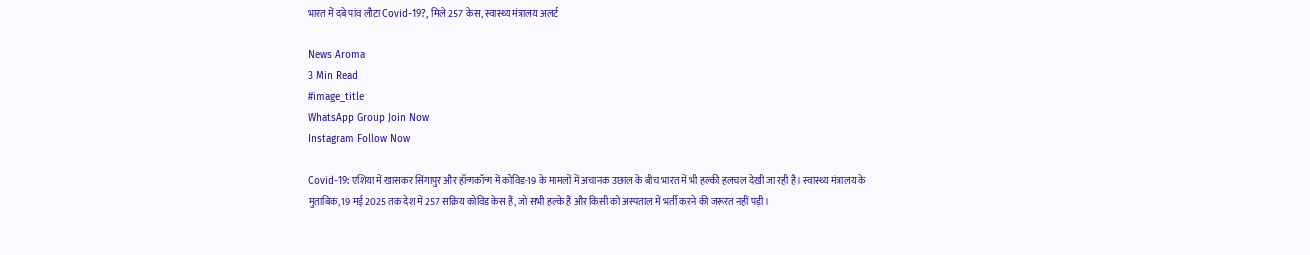भारत में दबे पांव लौटा Covid-19?, मिले 257 केस, स्वास्थ्य मंत्रालय अलर्ट

News Aroma
3 Min Read
#image_title
WhatsApp Group Join Now
Instagram Follow Now

Covid-19: एशिया में खासकर सिंगापुर और हॉन्गकॉन्ग में कोविड-19 के मामलों में अचानक उछाल के बीच भारत में भी हल्की हलचल देखी जा रही है। स्वास्थ्य मंत्रालय के मुताबिक, 19 मई 2025 तक देश में 257 सक्रिय कोविड केस हैं, जो सभी हल्के हैं और किसी को अस्पताल में भर्ती करने की जरूरत नहीं पड़ी।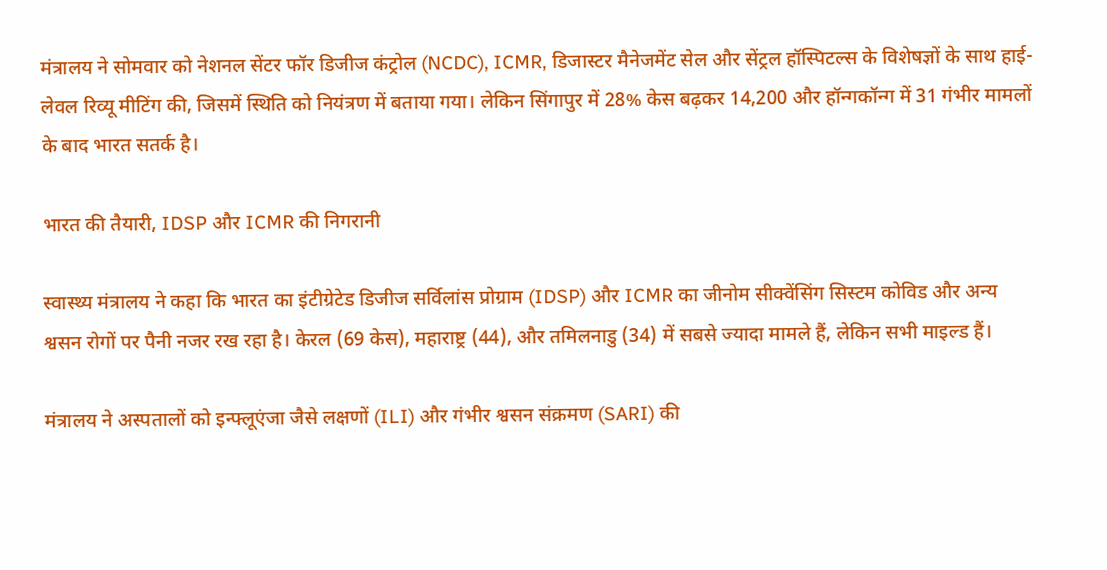मंत्रालय ने सोमवार को नेशनल सेंटर फॉर डिजीज कंट्रोल (NCDC), ICMR, डिजास्टर मैनेजमेंट सेल और सेंट्रल हॉस्पिटल्स के विशेषज्ञों के साथ हाई-लेवल रिव्यू मीटिंग की, जिसमें स्थिति को नियंत्रण में बताया गया। लेकिन सिंगापुर में 28% केस बढ़कर 14,200 और हॉन्गकॉन्ग में 31 गंभीर मामलों के बाद भारत सतर्क है।

भारत की तैयारी, IDSP और ICMR की निगरानी

स्वास्थ्य मंत्रालय ने कहा कि भारत का इंटीग्रेटेड डिजीज सर्विलांस प्रोग्राम (IDSP) और ICMR का जीनोम सीक्वेंसिंग सिस्टम कोविड और अन्य श्वसन रोगों पर पैनी नजर रख रहा है। केरल (69 केस), महाराष्ट्र (44), और तमिलनाडु (34) में सबसे ज्यादा मामले हैं, लेकिन सभी माइल्ड हैं।

मंत्रालय ने अस्पतालों को इन्फ्लूएंजा जैसे लक्षणों (ILI) और गंभीर श्वसन संक्रमण (SARI) की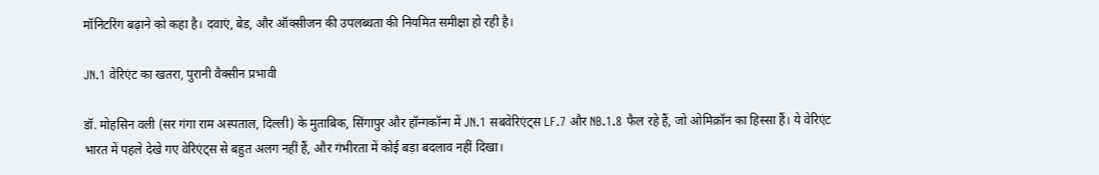मॉनिटरिंग बढ़ाने को कहा है। दवाएं, बेड, और ऑक्सीजन की उपलब्धता की नियमित समीक्षा हो रही है।

JN.1 वेरिएंट का खतरा, पुरानी वैक्सीन प्रभावी

डॉ. मोहसिन वली (सर गंगा राम अस्पताल, दिल्ली) के मुताबिक, सिंगापुर और हॉन्गकॉन्ग में JN.1 सबवेरिएंट्स LF.7 और NB.1.8 फैल रहे हैं, जो ओमिक्रॉन का हिस्सा हैं। ये वेरिएंट भारत में पहले देखे गए वेरिएंट्स से बहुत अलग नहीं हैं, और गंभीरता में कोई बड़ा बदलाव नहीं दिखा।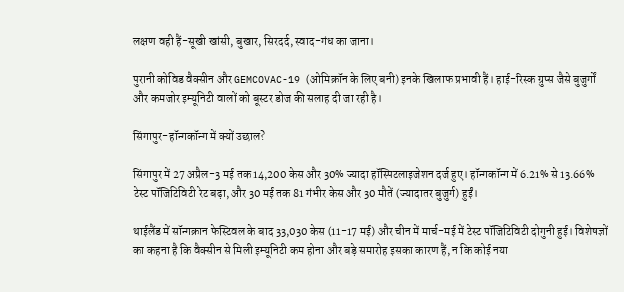लक्षण वही हैं-सूखी खांसी, बुखार, सिरदर्द, स्वाद-गंध का जाना।

पुरानी कोविड वैक्सीन और GEMCOVAC-19 (ओमिक्रॉन के लिए बनी) इनके खिलाफ प्रभावी हैं। हाई-रिस्क ग्रुप्स जैसे बुजुर्गों और कमजोर इम्यूनिटी वालों को बूस्टर डोज की सलाह दी जा रही है।

सिंगापुर-हॉन्गकॉन्ग में क्यों उछाल?

सिंगापुर में 27 अप्रैल-3 मई तक 14,200 केस और 30% ज्यादा हॉस्पिटलाइजेशन दर्ज हुए। हॉन्गकॉन्ग में 6.21% से 13.66% टेस्ट पॉजिटिविटी रेट बढ़ा, और 30 मई तक 81 गंभीर केस और 30 मौतें (ज्यादातर बुजुर्ग) हुईं।

थाईलैंड में सॉन्गक्रान फेस्टिवल के बाद 33,030 केस (11-17 मई) और चीन में मार्च-मई में टेस्ट पॉजिटिविटी दोगुनी हुई। विशेषज्ञों का कहना है कि वैक्सीन से मिली इम्यूनिटी कम होना और बड़े समारोह इसका कारण हैं, न कि कोई नया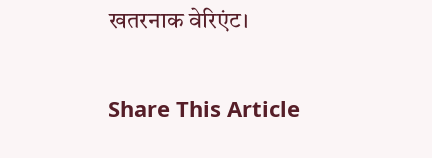खतरनाक वेरिएंट।

Share This Article